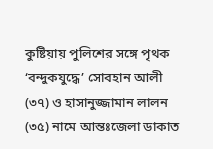কুষ্টিয়ায় পুলিশের সঙ্গে পৃথক ‘বন্দুকযুদ্ধে’ সোবহান আলী (৩৭) ও হাসানুজ্জামান লালন (৩৫) নামে আন্তঃজেলা ডাকাত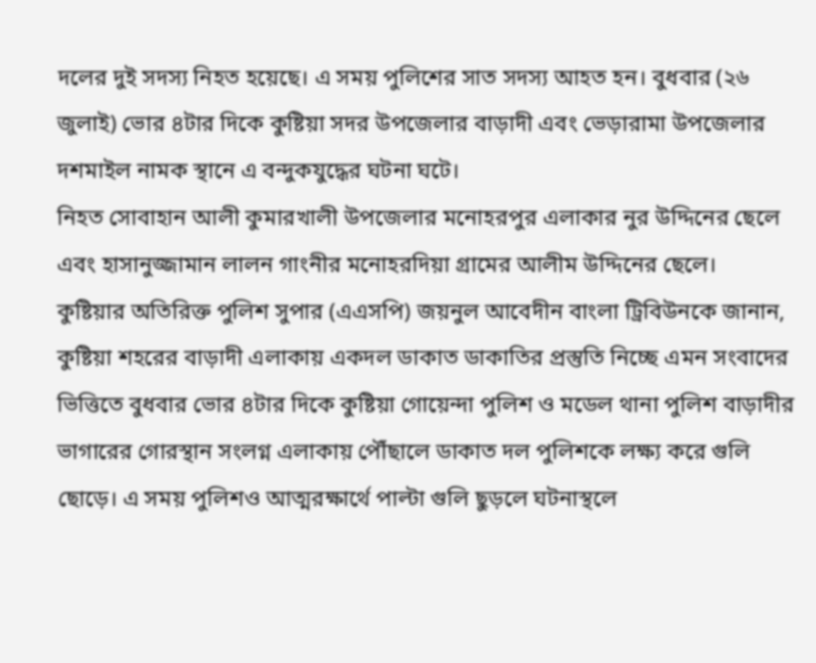দলের দুই সদস্য নিহত হয়েছে। এ সময় পুলিশের সাত সদস্য আহত হন। বুধবার (২৬ জুলাই) ভোর ৪টার দিকে কুষ্টিয়া সদর উপজেলার বাড়াদী এবং ভেড়ারামা উপজেলার দশমাইল নামক স্থানে এ বন্দুকযুদ্ধের ঘটনা ঘটে।
নিহত সোবাহান আলী কুমারখালী উপজেলার মনোহরপুর এলাকার নুর উদ্দিনের ছেলে এবং হাসানুজ্জামান লালন গাংনীর মনোহরদিয়া গ্রামের আলীম উদ্দিনের ছেলে।
কুষ্টিয়ার অতিরিক্ত পুলিশ সুপার (এএসপি) জয়নুল আবেদীন বাংলা ট্রিবিউনকে জানান, কুষ্টিয়া শহরের বাড়াদী এলাকায় একদল ডাকাত ডাকাতির প্রস্তুতি নিচ্ছে এমন সংবাদের ভিত্তিতে বুধবার ভোর ৪টার দিকে কুষ্টিয়া গোয়েন্দা পুলিশ ও মডেল থানা পুলিশ বাড়াদীর ভাগারের গোরস্থান সংলগ্ন এলাকায় পৌঁছালে ডাকাত দল পুলিশকে লক্ষ্য করে গুলি ছোড়ে। এ সময় পুলিশও আত্মরক্ষার্থে পাল্টা গুলি ছুড়লে ঘটনাস্থলে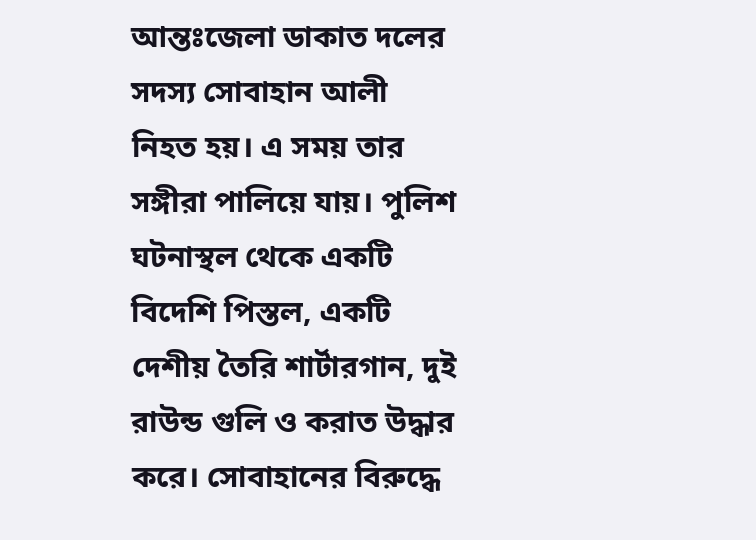আন্তঃজেলা ডাকাত দলের সদস্য সোবাহান আলী নিহত হয়। এ সময় তার সঙ্গীরা পালিয়ে যায়। পুলিশ ঘটনাস্থল থেকে একটি বিদেশি পিস্তল, একটি দেশীয় তৈরি শার্টারগান, দুই রাউন্ড গুলি ও করাত উদ্ধার করে। সোবাহানের বিরুদ্ধে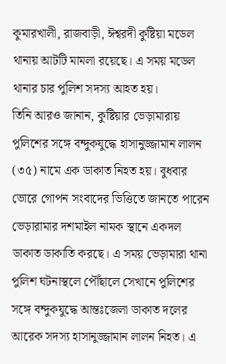কুমারখালী, রাজবাড়ী, ঈশ্বরদী কুষ্টিয়া মডেল থানায় আটটি মামলা রয়েছে। এ সময় মডেল থানার চার পুলিশ সদস্য আহত হয়।
তিনি আরও জানান, কুষ্টিয়ার ভেড়ামারায় পুলিশের সঙ্গে বন্দুকযুদ্ধে হাসানুজ্জামান লালন (৩৫) নামে এক ডাকাত নিহত হয়। বুধবার ভোরে গোপন সংবাদের ভিত্তিতে জানতে পারেন ভেড়ারামার দশমাইল নামক স্থানে একদল ডাকাত ডাকাতি করছে। এ সময় ভেড়ামারা থানা পুলিশ ঘটনাস্থলে পৌঁছালে সেখানে পুলিশের সঙ্গে বন্দুকযুদ্ধে আন্তঃজেলা ডাকাত দলের আরেক সদস্য হাসানুজ্জামান লালন নিহত। এ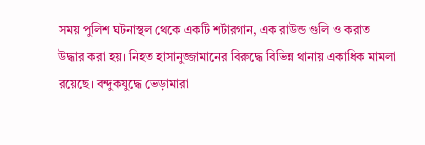সময় পুলিশ ঘটনাস্থল থেকে একটি শর্টারগান, এক রাউন্ড গুলি ও করাত উদ্ধার করা হয়। নিহত হাসানুজ্জামানের বিরুদ্ধে বিভিন্ন থানায় একাধিক মামলা রয়েছে। বন্দুকযুদ্ধে ভেড়ামারা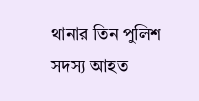থানার তিন পুলিশ সদস্য আহত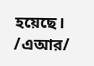হয়েছে।
/এআর/